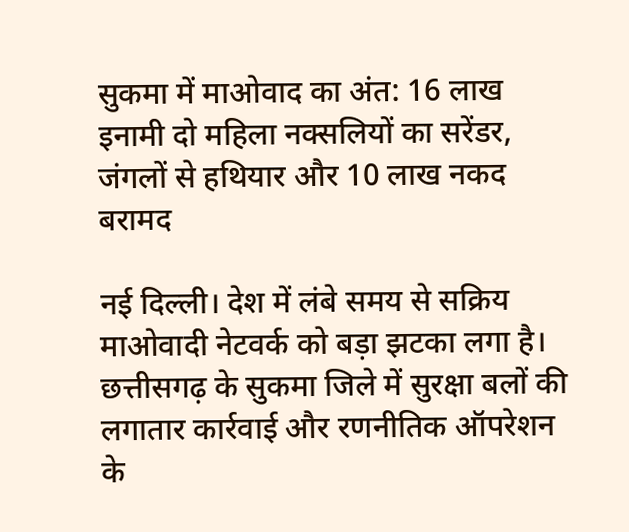सुकमा में माओवाद का अंत: 16 लाख इनामी दो महिला नक्सलियों का सरेंडर, जंगलों से हथियार और 10 लाख नकद बरामद

नई दिल्ली। देश में लंबे समय से सक्रिय माओवादी नेटवर्क को बड़ा झटका लगा है। छत्तीसगढ़ के सुकमा जिले में सुरक्षा बलों की लगातार कार्रवाई और रणनीतिक ऑपरेशन के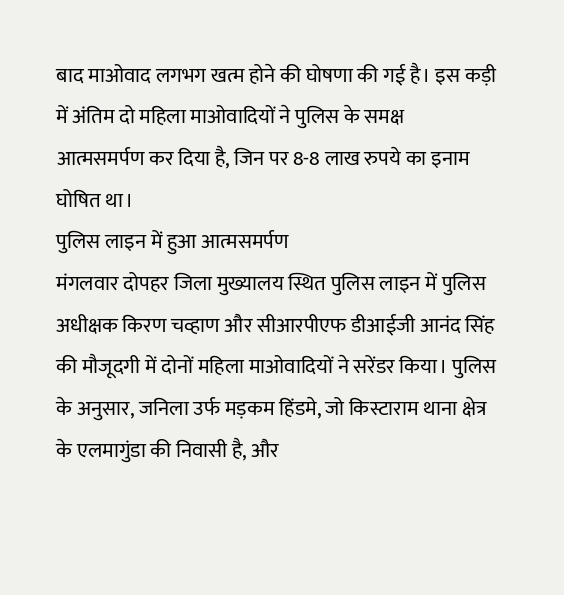बाद माओवाद लगभग खत्म होने की घोषणा की गई है। इस कड़ी में अंतिम दो महिला माओवादियों ने पुलिस के समक्ष आत्मसमर्पण कर दिया है, जिन पर 8-8 लाख रुपये का इनाम घोषित था।
पुलिस लाइन में हुआ आत्मसमर्पण
मंगलवार दोपहर जिला मुख्यालय स्थित पुलिस लाइन में पुलिस अधीक्षक किरण चव्हाण और सीआरपीएफ डीआईजी आनंद सिंह की मौजूदगी में दोनों महिला माओवादियों ने सरेंडर किया। पुलिस के अनुसार, जनिला उर्फ मड़कम हिंडमे, जो किस्टाराम थाना क्षेत्र के एलमागुंडा की निवासी है, और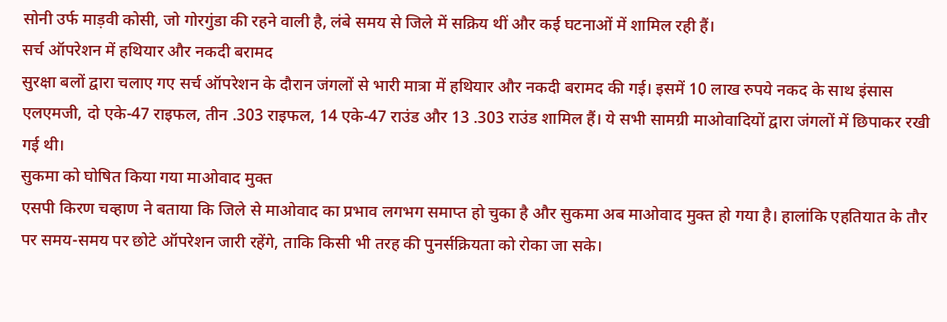सोनी उर्फ माड़वी कोसी, जो गोरगुंडा की रहने वाली है, लंबे समय से जिले में सक्रिय थीं और कई घटनाओं में शामिल रही हैं।
सर्च ऑपरेशन में हथियार और नकदी बरामद
सुरक्षा बलों द्वारा चलाए गए सर्च ऑपरेशन के दौरान जंगलों से भारी मात्रा में हथियार और नकदी बरामद की गई। इसमें 10 लाख रुपये नकद के साथ इंसास एलएमजी, दो एके-47 राइफल, तीन .303 राइफल, 14 एके-47 राउंड और 13 .303 राउंड शामिल हैं। ये सभी सामग्री माओवादियों द्वारा जंगलों में छिपाकर रखी गई थी।
सुकमा को घोषित किया गया माओवाद मुक्त
एसपी किरण चव्हाण ने बताया कि जिले से माओवाद का प्रभाव लगभग समाप्त हो चुका है और सुकमा अब माओवाद मुक्त हो गया है। हालांकि एहतियात के तौर पर समय-समय पर छोटे ऑपरेशन जारी रहेंगे, ताकि किसी भी तरह की पुनर्सक्रियता को रोका जा सके।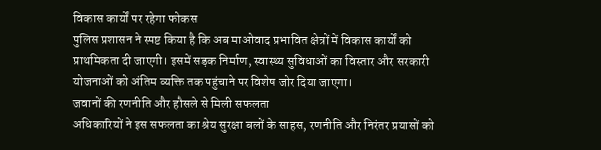विकास कार्यों पर रहेगा फोकस
पुलिस प्रशासन ने स्पष्ट किया है कि अब माओवाद प्रभावित क्षेत्रों में विकास कार्यों को प्राथमिकता दी जाएगी। इसमें सड़क निर्माण, स्वास्थ्य सुविधाओं का विस्तार और सरकारी योजनाओं को अंतिम व्यक्ति तक पहुंचाने पर विशेष जोर दिया जाएगा।
जवानों की रणनीति और हौसले से मिली सफलता
अधिकारियों ने इस सफलता का श्रेय सुरक्षा बलों के साहस, रणनीति और निरंतर प्रयासों को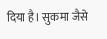दिया है। सुकमा जैसे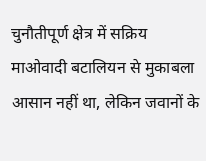चुनौतीपूर्ण क्षेत्र में सक्रिय माओवादी बटालियन से मुकाबला आसान नहीं था, लेकिन जवानों के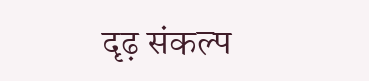दृढ़ संकल्प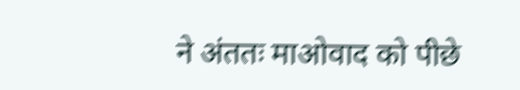ने अंततः माओवाद को पीछे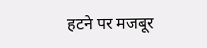हटने पर मजबूर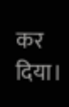कर दिया।